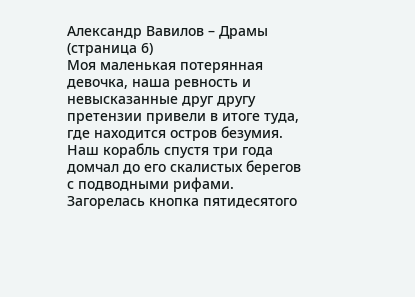Александр Вавилов – Драмы (страница 6)
Моя маленькая потерянная девочка, наша ревность и невысказанные друг другу претензии привели в итоге туда, где находится остров безумия. Наш корабль спустя три года домчал до его скалистых берегов с подводными рифами. Загорелась кнопка пятидесятого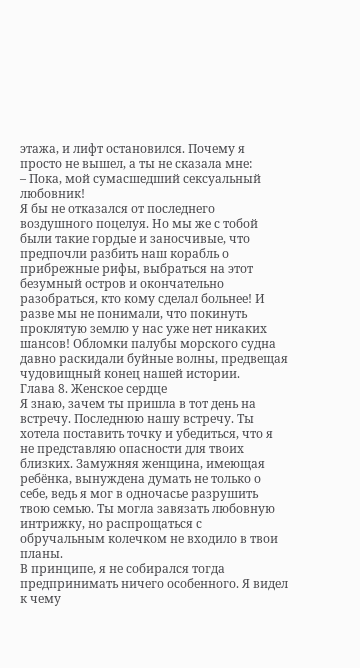этажа, и лифт остановился. Почему я просто не вышел, а ты не сказала мне:
– Пока, мой сумасшедший сексуальный любовник!
Я бы не отказался от последнего воздушного поцелуя. Но мы же с тобой были такие гордые и заносчивые, что предпочли разбить наш корабль о прибрежные рифы, выбраться на этот безумный остров и окончательно разобраться, кто кому сделал больнее! И разве мы не понимали, что покинуть проклятую землю у нас уже нет никаких шансов! Обломки палубы морского судна давно раскидали буйные волны, предвещая чудовищный конец нашей истории.
Глава 8. Женское сердце
Я знаю, зачем ты пришла в тот день на встречу. Последнюю нашу встречу. Ты хотела поставить точку и убедиться, что я не представляю опасности для твоих близких. Замужняя женщина, имеющая ребёнка, вынуждена думать не только о себе, ведь я мог в одночасье разрушить твою семью. Ты могла завязать любовную интрижку, но распрощаться с обручальным колечком не входило в твои планы.
В принципе, я не собирался тогда предпринимать ничего особенного. Я видел к чему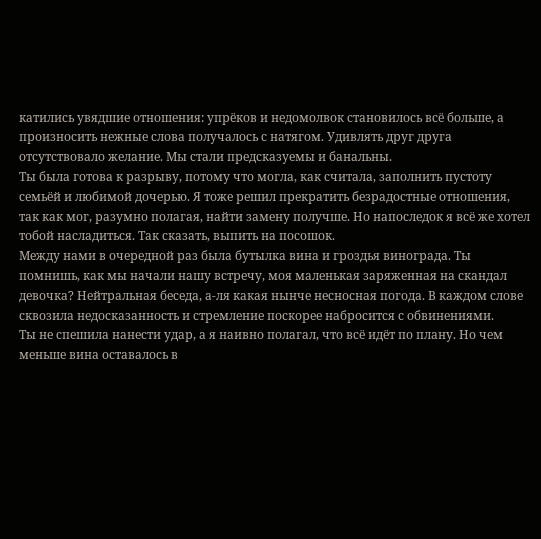катились увядшие отношения: упрёков и недомолвок становилось всё больше, а произносить нежные слова получалось с натягом. Удивлять друг друга отсутствовало желание. Мы стали предсказуемы и банальны.
Ты была готова к разрыву, потому что могла, как считала, заполнить пустоту семьёй и любимой дочерью. Я тоже решил прекратить безрадостные отношения, так как мог, разумно полагая, найти замену получше. Но напоследок я всё же хотел тобой насладиться. Так сказать, выпить на посошок.
Между нами в очередной раз была бутылка вина и гроздья винограда. Ты помнишь, как мы начали нашу встречу, моя маленькая заряженная на скандал девочка? Нейтральная беседа, а-ля какая нынче несносная погода. В каждом слове сквозила недосказанность и стремление поскорее набросится с обвинениями.
Ты не спешила нанести удар, а я наивно полагал, что всё идёт по плану. Но чем меньше вина оставалось в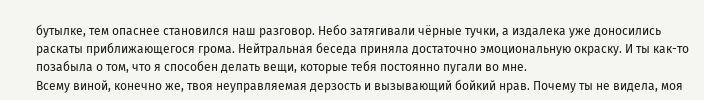бутылке, тем опаснее становился наш разговор. Небо затягивали чёрные тучки, а издалека уже доносились раскаты приближающегося грома. Нейтральная беседа приняла достаточно эмоциональную окраску. И ты как-то позабыла о том, что я способен делать вещи, которые тебя постоянно пугали во мне.
Всему виной, конечно же, твоя неуправляемая дерзость и вызывающий бойкий нрав. Почему ты не видела, моя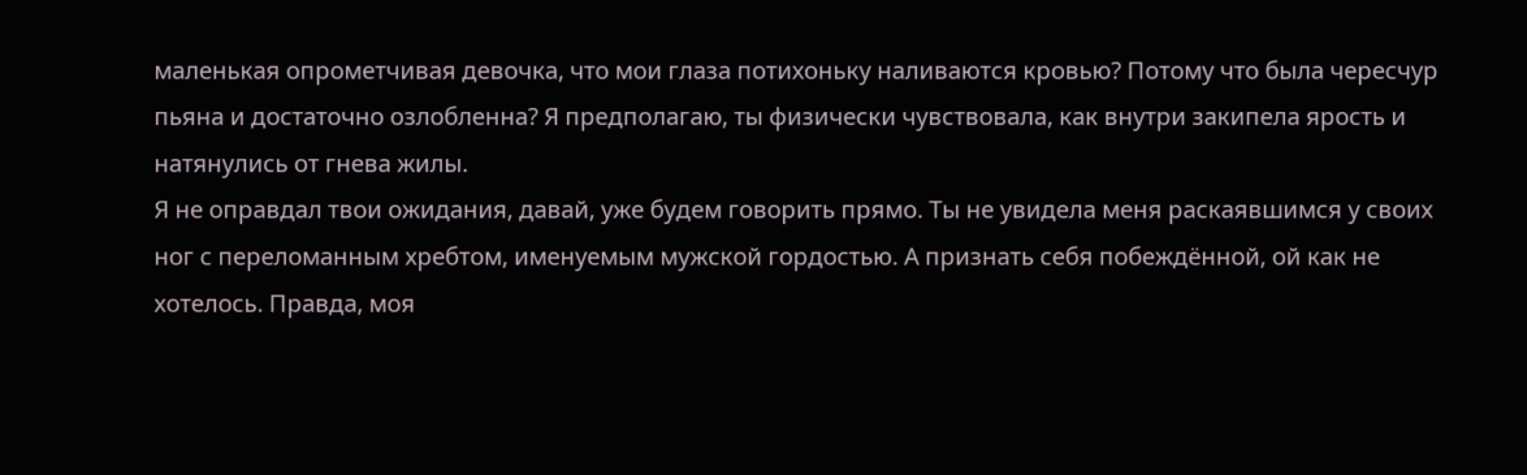маленькая опрометчивая девочка, что мои глаза потихоньку наливаются кровью? Потому что была чересчур пьяна и достаточно озлобленна? Я предполагаю, ты физически чувствовала, как внутри закипела ярость и натянулись от гнева жилы.
Я не оправдал твои ожидания, давай, уже будем говорить прямо. Ты не увидела меня раскаявшимся у своих ног с переломанным хребтом, именуемым мужской гордостью. А признать себя побеждённой, ой как не хотелось. Правда, моя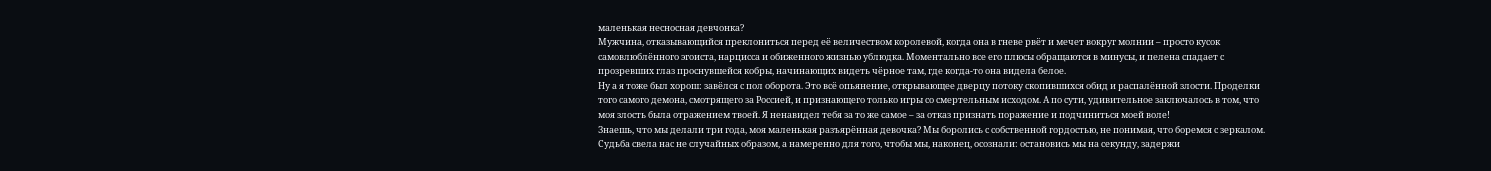маленькая несносная девчонка?
Мужчина, отказывающийся преклониться перед её величеством королевой, когда она в гневе рвёт и мечет вокруг молнии – просто кусок самовлюблённого эгоиста, нарцисса и обиженного жизнью ублюдка. Моментально все его плюсы обращаются в минусы, и пелена спадает с прозревших глаз проснувшейся кобры, начинающих видеть чёрное там, где когда-то она видела белое.
Ну а я тоже был хорош: завёлся с пол оборота. Это всё опьянение, открывающее дверцу потоку скопившихся обид и распалённой злости. Проделки того самого демона, смотрящего за Россией, и признающего только игры со смертельным исходом. А по сути, удивительное заключалось в том, что моя злость была отражением твоей. Я ненавидел тебя за то же самое – за отказ признать поражение и подчиниться моей воле!
Знаешь, что мы делали три года, моя маленькая разъярённая девочка? Мы боролись с собственной гордостью, не понимая, что боремся с зеркалом. Судьба свела нас не случайных образом, а намеренно для того, чтобы мы, наконец, осознали: остановись мы на секунду, задержи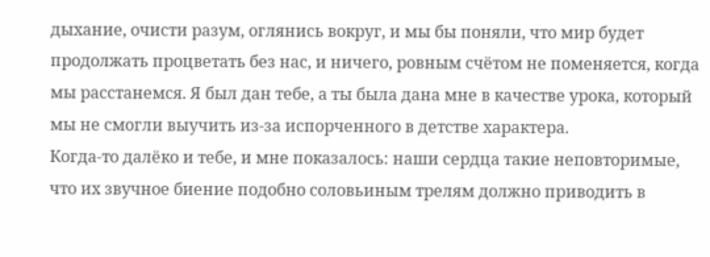дыхание, очисти разум, оглянись вокруг, и мы бы поняли, что мир будет продолжать процветать без нас, и ничего, ровным счётом не поменяется, когда мы расстанемся. Я был дан тебе, а ты была дана мне в качестве урока, который мы не смогли выучить из-за испорченного в детстве характера.
Когда-то далёко и тебе, и мне показалось: наши сердца такие неповторимые, что их звучное биение подобно соловьиным трелям должно приводить в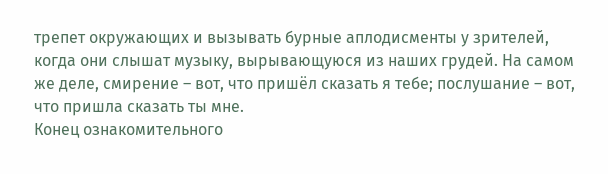трепет окружающих и вызывать бурные аплодисменты у зрителей, когда они слышат музыку, вырывающуюся из наших грудей. На самом же деле, смирение – вот, что пришёл сказать я тебе; послушание – вот, что пришла сказать ты мне.
Конец ознакомительного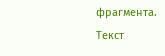фрагмента.
Текст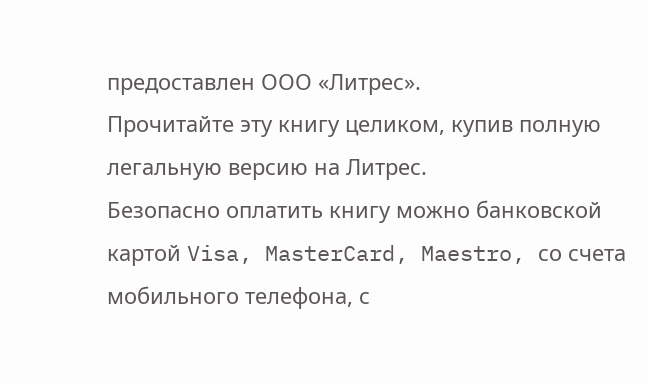предоставлен ООО «Литрес».
Прочитайте эту книгу целиком, купив полную легальную версию на Литрес.
Безопасно оплатить книгу можно банковской картой Visa, MasterCard, Maestro, со счета мобильного телефона, с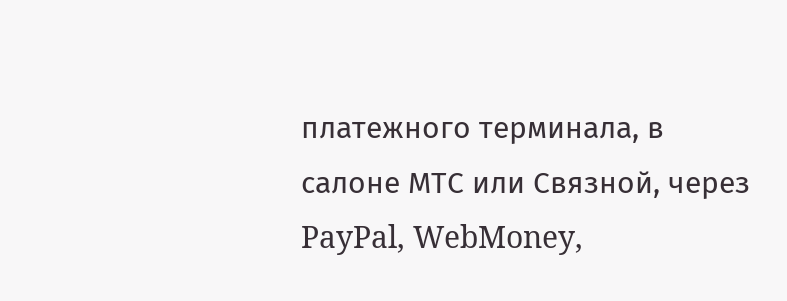платежного терминала, в салоне МТС или Связной, через PayPal, WebMoney,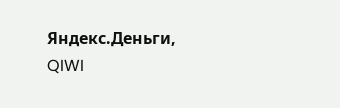Яндекс.Деньги, QIWI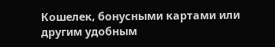Кошелек, бонусными картами или другим удобным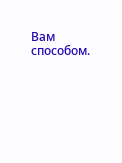Вам способом.